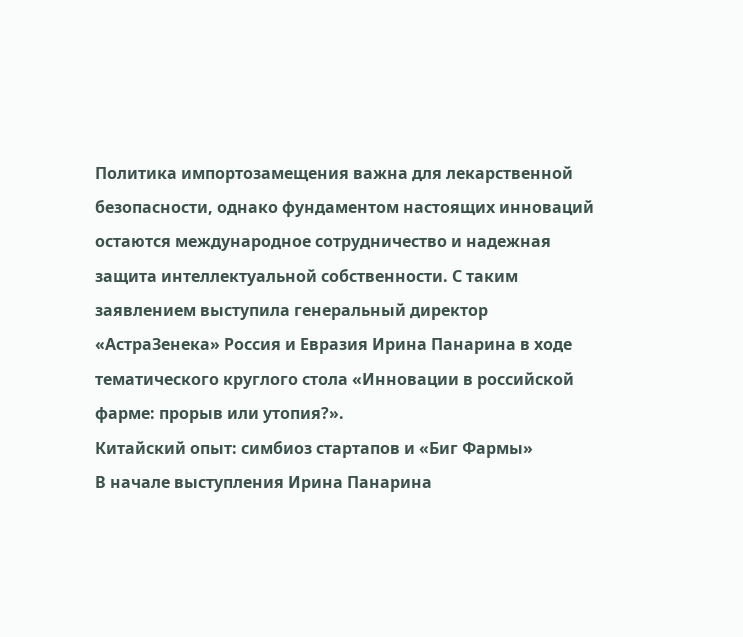Политика импортозамещения важна для лекарственной безопасности, однако фундаментом настоящих инноваций остаются международное сотрудничество и надежная защита интеллектуальной собственности. С таким заявлением выступила генеральный директор «АстраЗенека» Россия и Евразия Ирина Панарина в ходе тематического круглого стола «Инновации в российской фарме: прорыв или утопия?».
Китайский опыт: симбиоз стартапов и «Биг Фармы»
В начале выступления Ирина Панарина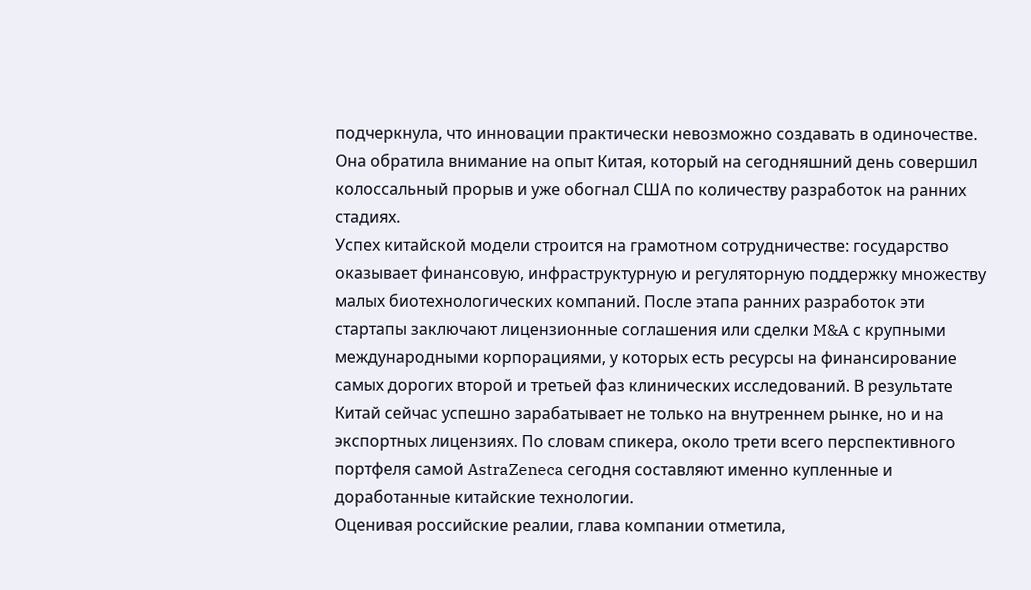подчеркнула, что инновации практически невозможно создавать в одиночестве. Она обратила внимание на опыт Китая, который на сегодняшний день совершил колоссальный прорыв и уже обогнал США по количеству разработок на ранних стадиях.
Успех китайской модели строится на грамотном сотрудничестве: государство оказывает финансовую, инфраструктурную и регуляторную поддержку множеству малых биотехнологических компаний. После этапа ранних разработок эти стартапы заключают лицензионные соглашения или сделки M&A с крупными международными корпорациями, у которых есть ресурсы на финансирование самых дорогих второй и третьей фаз клинических исследований. В результате Китай сейчас успешно зарабатывает не только на внутреннем рынке, но и на экспортных лицензиях. По словам спикера, около трети всего перспективного портфеля самой AstraZeneca сегодня составляют именно купленные и доработанные китайские технологии.
Оценивая российские реалии, глава компании отметила,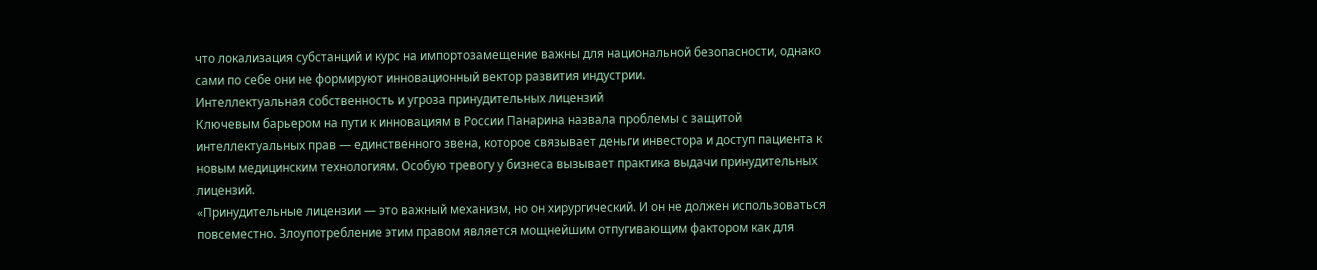что локализация субстанций и курс на импортозамещение важны для национальной безопасности, однако сами по себе они не формируют инновационный вектор развития индустрии.
Интеллектуальная собственность и угроза принудительных лицензий
Ключевым барьером на пути к инновациям в России Панарина назвала проблемы с защитой интеллектуальных прав — единственного звена, которое связывает деньги инвестора и доступ пациента к новым медицинским технологиям. Особую тревогу у бизнеса вызывает практика выдачи принудительных лицензий.
«Принудительные лицензии — это важный механизм, но он хирургический. И он не должен использоваться повсеместно. Злоупотребление этим правом является мощнейшим отпугивающим фактором как для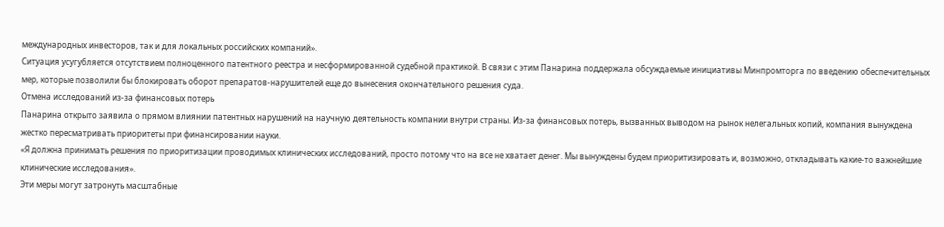международных инвесторов, так и для локальных российских компаний».
Ситуация усугубляется отсутствием полноценного патентного реестра и несформированной судебной практикой. В связи с этим Панарина поддержала обсуждаемые инициативы Минпромторга по введению обеспечительных мер, которые позволили бы блокировать оборот препаратов-нарушителей еще до вынесения окончательного решения суда.
Отмена исследований из-за финансовых потерь
Панарина открыто заявила о прямом влиянии патентных нарушений на научную деятельность компании внутри страны. Из-за финансовых потерь, вызванных выводом на рынок нелегальных копий, компания вынуждена жестко пересматривать приоритеты при финансировании науки.
«Я должна принимать решения по приоритизации проводимых клинических исследований, просто потому что на все не хватает денег. Мы вынуждены будем приоритизировать и, возможно, откладывать какие-то важнейшие клинические исследования».
Эти меры могут затронуть масштабные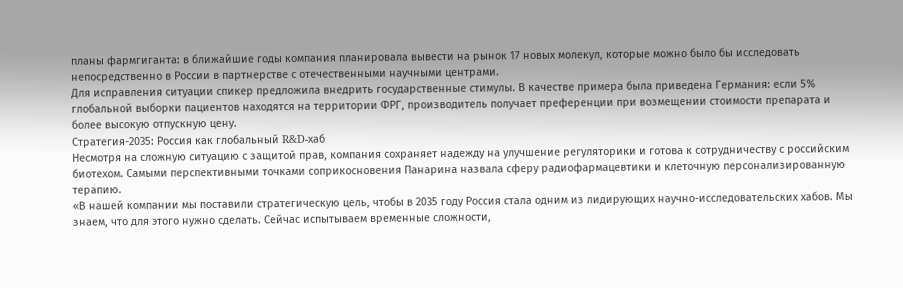планы фармгиганта: в ближайшие годы компания планировала вывести на рынок 17 новых молекул, которые можно было бы исследовать непосредственно в России в партнерстве с отечественными научными центрами.
Для исправления ситуации спикер предложила внедрить государственные стимулы. В качестве примера была приведена Германия: если 5% глобальной выборки пациентов находятся на территории ФРГ, производитель получает преференции при возмещении стоимости препарата и более высокую отпускную цену.
Стратегия-2035: Россия как глобальный R&D-хаб
Несмотря на сложную ситуацию с защитой прав, компания сохраняет надежду на улучшение регуляторики и готова к сотрудничеству с российским биотехом. Самыми перспективными точками соприкосновения Панарина назвала сферу радиофармацевтики и клеточную персонализированную терапию.
«В нашей компании мы поставили стратегическую цель, чтобы в 2035 году Россия стала одним из лидирующих научно-исследовательских хабов. Мы знаем, что для этого нужно сделать. Сейчас испытываем временные сложности,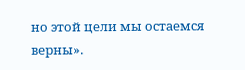но этой цели мы остаемся верны».